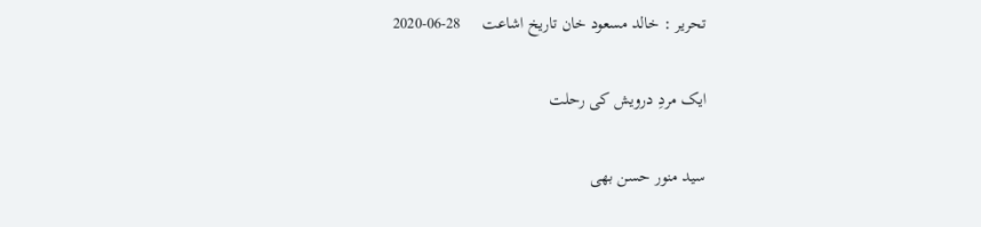تحریر : خالد مسعود خان تاریخ اشاعت     28-06-2020

ایک مردِ درویش کی رحلت

سید منور حسن بھی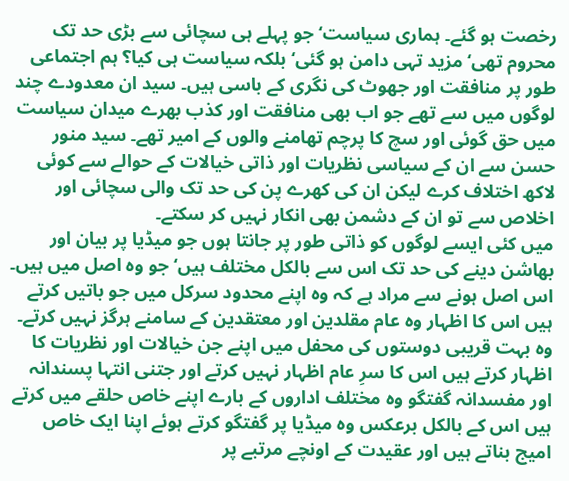رخصت ہو گئے۔ ہماری سیاست‘ جو پہلے ہی سچائی سے بڑی حد تک محروم تھی‘ مزید تہی دامن ہو گئی‘ بلکہ سیاست ہی کیا؟ ہم اجتماعی طور پر منافقت اور جھوٹ کی نگری کے باسی ہیں۔ سید ان معدودے چند لوگوں میں سے تھے جو اب بھی منافقت اور کذب بھرے میدان سیاست میں حق گوئی اور سچ کا پرچم تھامنے والوں کے امیر تھے۔ سید منور حسن سے ان کے سیاسی نظریات اور ذاتی خیالات کے حوالے سے کوئی لاکھ اختلاف کرے لیکن ان کی کھرے پن کی حد تک والی سچائی اور اخلاص سے تو ان کے دشمن بھی انکار نہیں کر سکتے۔
میں کئی ایسے لوگوں کو ذاتی طور پر جانتا ہوں جو میڈیا پر بیان اور بھاشن دینے کی حد تک اس سے بالکل مختلف ہیں‘ جو وہ اصل میں ہیں۔ اس اصل ہونے سے مراد ہے کہ وہ اپنے محدود سرکل میں جو باتیں کرتے ہیں اس کا اظہار وہ عام مقلدین اور معتقدین کے سامنے ہرگز نہیں کرتے۔ وہ بہت قریبی دوستوں کی محفل میں اپنے جن خیالات اور نظریات کا اظہار کرتے ہیں اس کا سرِ عام اظہار نہیں کرتے اور جتنی انتہا پسندانہ اور مفسدانہ گفتگو وہ مختلف اداروں کے بارے اپنے خاص حلقے میں کرتے ہیں اس کے بالکل برعکس وہ میڈیا پر گفتگو کرتے ہوئے اپنا ایک خاص امیج بناتے ہیں اور عقیدت کے اونچے مرتبے پر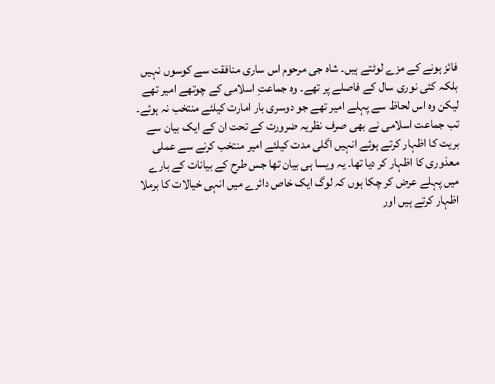فائز ہونے کے مزے لوٹتے ہیں۔ شاہ جی مرحوم اس ساری منافقت سے کوسوں نہیں بلکہ کئی نوری سال کے فاصلے پر تھے۔ وہ جماعتِ اسلامی کے چوتھے امیر تھے لیکن وہ اس لحاظ سے پہلے امیر تھے جو دوسری بار امارت کیلئے منتخب نہ ہوئے۔ تب جماعت اسلامی نے بھی صرف نظریہ ضرورت کے تحت ان کے ایک بیان سے بریت کا اظہار کرتے ہوئے انہیں اگلی مدت کیلئے امیر منتخب کرنے سے عملی معذوری کا اظہار کر دیا تھا۔ یہ ویسا ہی بیان تھا جس طرح کے بیانات کے بارے میں پہلے عرض کر چکا ہوں کہ لوگ ایک خاص دائرے میں انہی خیالات کا برملا اظہار کرتے ہیں اور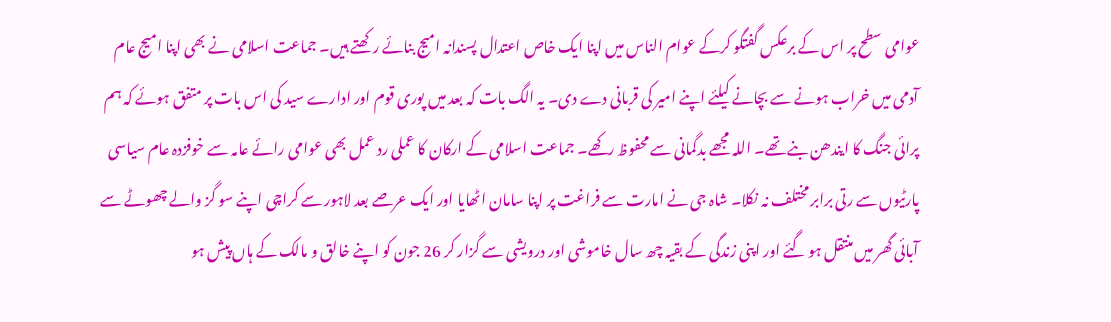عوامی سطح پر اس کے برعکس گفتگو کرکے عوام الناس میں اپنا ایک خاص اعتدال پسندانہ امیج بنائے رکھتے ہیں۔ جماعت اسلامی نے بھی اپنا امیج عام آدمی میں خراب ہونے سے بچانے کیلئے اپنے امیر کی قربانی دے دی۔ یہ الگ بات کہ بعد میں پوری قوم اور ادارے سید کی اس بات پر متفق ہوئے کہ ہم پرائی جنگ کا ایندھن بنے تھے۔ اللہ مجھے بدگمانی سے محفوظ رکھے۔ جماعت اسلامی کے ارکان کا عملی رد عمل بھی عوامی رائے عامہ سے خوفزدہ عام سیاسی پارٹیوں سے رتی برابر مختلف نہ نکلا۔ شاہ جی نے امارت سے فراغت پر اپنا سامان اٹھایا اور ایک عرصے بعد لاہور سے کراچی اپنے سو گز والے چھوٹے سے آبائی گھر میں منتقل ہو گئے اور اپنی زندگی کے بقیہ چھ سال خاموشی اور درویشی سے گزار کر 26 جون کو اپنے خالق و مالک کے ہاں پیش ہو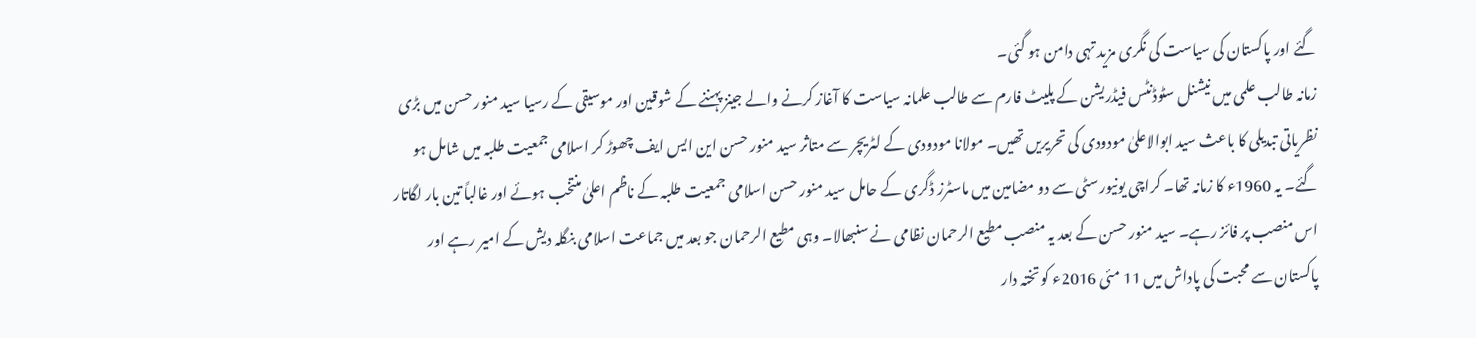گئے اور پاکستان کی سیاست کی نگری مزید تہی دامن ہو گئی۔
زمانہ طالب علمی میں نیشنل سٹوڈنٹس فیڈریشن کے پلیٹ فارم سے طالب علمانہ سیاست کا آغاز کرنے والے جینز پہننے کے شوقین اور موسیقی کے رسیا سید منور حسن میں بڑی نظریاتی تبدیلی کا باعث سید ابوالاعلیٰ مودودی کی تحریریں تھیں۔ مولانا مودودی کے لٹریچر سے متاثر سید منور حسن این ایس ایف چھوڑ کر اسلامی جمعیت طلبہ میں شامل ہو گئے۔ یہ 1960ء کا زمانہ تھا۔ کراچی یونیورسٹی سے دو مضامین میں ماسٹرز ڈگری کے حامل سید منور حسن اسلامی جمعیت طلبہ کے ناظم اعلیٰ منتخب ہوئے اور غالباً تین بار لگاتار اس منصب پر فائز رہے۔ سید منور حسن کے بعد یہ منصب مطیع الرحمان نظامی نے سنبھالا۔ وہی مطیع الرحمان جو بعد میں جماعت اسلامی بنگلہ دیش کے امیر رہے اور پاکستان سے محبت کی پاداش میں 11 مئی 2016ء کو تختہ دار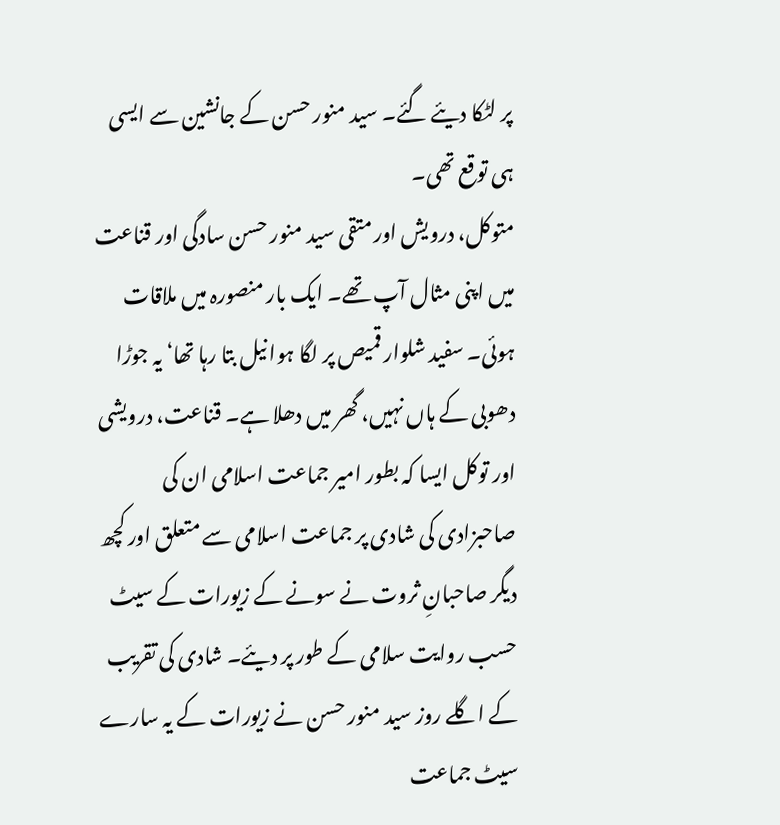پر لٹکا دیئے گئے۔ سید منور حسن کے جانشین سے ایسی ہی توقع تھی۔
متوکل، درویش اور متقی سید منور حسن سادگی اور قناعت میں اپنی مثال آپ تھے۔ ایک بار منصورہ میں ملاقات ہوئی۔ سفید شلوار قمیص پر لگا ہوا نیل بتا رہا تھا‘ یہ جوڑا دھوبی کے ہاں نہیں، گھر میں دھلا ہے۔ قناعت، درویشی اور توکل ایسا کہ بطور امیر جماعت اسلامی ان کی صاحبزادی کی شادی پر جماعت اسلامی سے متعلق اور کچھ دیگر صاحبانِ ثروت نے سونے کے زیورات کے سیٹ حسب روایت سلامی کے طور پر دیئے۔ شادی کی تقریب کے اگلے روز سید منور حسن نے زیورات کے یہ سارے سیٹ جماعت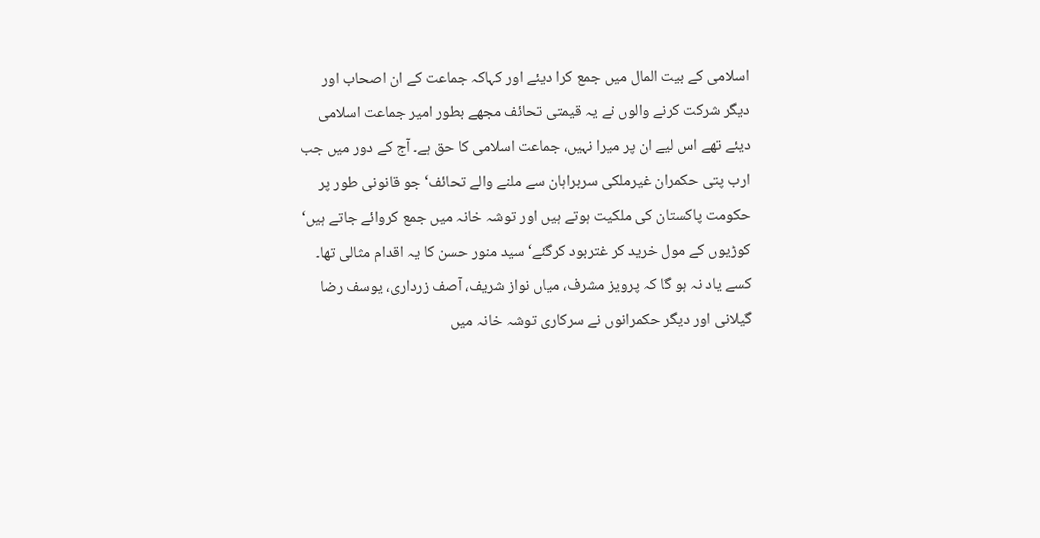اسلامی کے بیت المال میں جمع کرا دیئے اور کہاکہ جماعت کے ان اصحاب اور دیگر شرکت کرنے والوں نے یہ قیمتی تحائف مجھے بطور امیر جماعت اسلامی دیئے تھے اس لیے ان پر میرا نہیں، جماعت اسلامی کا حق ہے۔ آج کے دور میں جب ارب پتی حکمران غیرملکی سربراہان سے ملنے والے تحائف‘ جو قانونی طور پر حکومت پاکستان کی ملکیت ہوتے ہیں اور توشہ خانہ میں جمع کروائے جاتے ہیں‘ کوڑیوں کے مول خرید کر غتربود کرگئے‘ سید منور حسن کا یہ اقدام مثالی تھا۔ کسے یاد نہ ہو گا کہ پرویز مشرف، میاں نواز شریف، آصف زرداری، یوسف رضا گیلانی اور دیگر حکمرانوں نے سرکاری توشہ خانہ میں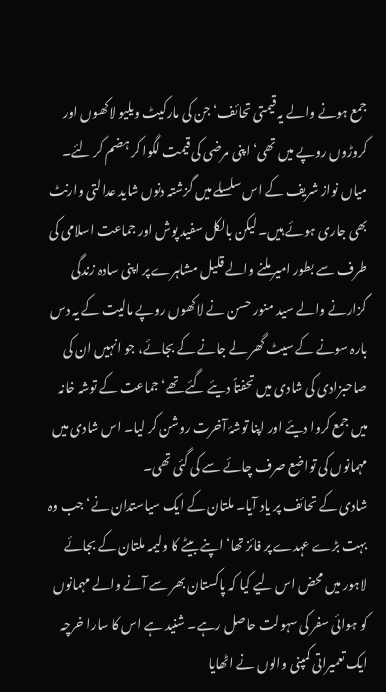جمع ہونے والے یہ قیمتی تحائف‘ جن کی مارکیٹ ویلیو لاکھوں اور کروڑوں روپے میں تھی‘ اپنی مرضی کی قیمت لگوا کر ہضم کر لئے۔ میاں نواز شریف کے اس سلسلے میں گزشتہ دنوں شاید عدالتی وارنٹ بھی جاری ہوئے ہیں۔ لیکن بالکل سفید پوش اور جماعت اسلامی کی طرف سے بطور امیر ملنے والے قلیل مشاہرے پر اپنی سادہ زندگی گزارنے والے سید منور حسن نے لاکھوں روپے مالیت کے یہ دس بارہ سونے کے سیٹ گھر لے جانے کے بجائے، جو انہیں ان کی صاحبزادی کی شادی میں تحفتاً دیئے گئے تھے‘ جماعت کے توشہ خانہ میں جمع کروا دیئے اور اپنا توشۂ آخرت روشن کر لیا۔ اس شادی میں مہمانوں کی تواضع صرف چائے سے کی گئی تھی۔
شادی کے تحائف پر یاد آیا۔ ملتان کے ایک سیاستدان نے‘ جب وہ بہت بڑے عہدے پر فائز تھا‘ اپنے بیٹے کا ولیمہ ملتان کے بجائے لاہور میں محض اس لیے کیا کہ پاکستان بھر سے آنے والے مہمانوں کو ہوائی سفر کی سہولت حاصل رہے۔ شنید ہے اس کا سارا خرچہ ایک تعمیراتی کمپنی والوں نے اٹھایا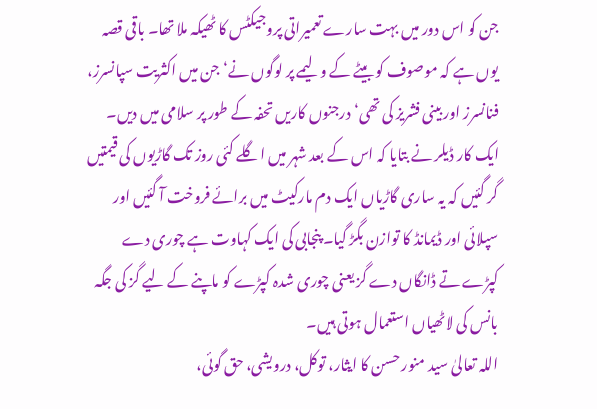جن کو اس دور میں بہت سارے تعمیراتی پروجیکٹس کا ٹھیکہ ملا تھا۔ باقی قصہ یوں ہے کہ موصوف کو بیٹے کے ولیمے پر لوگوں نے‘ جن میں اکثریت سپانسرز، فنانسرز اور بینی فشریز کی تھی‘ درجنوں کاریں تحفہ کے طور پر سلامی میں دیں۔ ایک کار ڈیلر نے بتایا کہ اس کے بعد شہر میں اگلے کئی روز تک گاڑیوں کی قیمتیں گر گئیں کہ یہ ساری گاڑیاں ایک دم مارکیٹ میں برائے فروخت آ گئیں اور سپلائی اور ڈیمانڈ کا توازن بگڑ گیا۔ پنجابی کی ایک کہاوت ہے چوری دے کپڑے تے ڈانگاں دے گز یعنی چوری شدہ کپڑے کو ماپنے کے لیے گز کی جگہ بانس کی لاٹھیاں استعمال ہوتی ہیں۔
اللہ تعالیٰ سید منور حسن کا ایثار، توکل، درویشی، حق گوئی،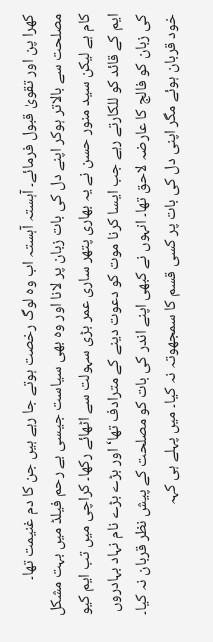کھرا پن اور تقویٰ قبول فرمائے۔ آہستہ آہستہ اب وہ لوگ رخصت ہوتے جا رہے ہیں جن کا دم غنیمت تھا۔ مصلحت سے بالاتر ہوکر اپنے دل کی بات زبان پر لانا اور وہ بھی سیاست جیسی بے رحم فیلڈ میں بہت مشکل کام ہے لیکن سید منور حسن نے یہ بھاری پتھر ساری عمر بڑی سہولت سے اٹھائے رکھا۔ کراچی میں تب ایم کیو ایم کے قائد کو للکارتے رہے جب ایسا کرنا موت کو دعوت دینے کے مترادف تھا‘ اور بڑے بڑے نام نہاد بہادروں کی زبان کو فالج کا عارضہ لاحق تھا۔ انہوں نے کبھی اپنے اندر کی بات کو مصلحت کے پیش نظر قربان نہ کیا۔ خود قربان ہوئے مگر اپنی دل کی بات پر کسی قسم کا سمجھوتہ نہ کیا۔ میں پہلے ہی کہہ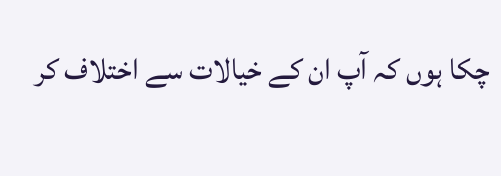چکا ہوں کہ آپ ان کے خیالات سے اختلاف کر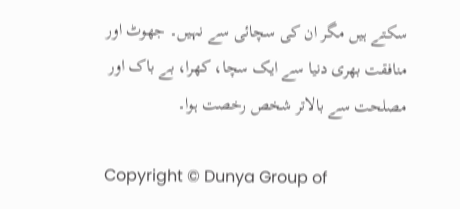سکتے ہیں مگر ان کی سچائی سے نہیں۔ جھوٹ اور منافقت بھری دنیا سے ایک سچا، کھرا، بے باک اور مصلحت سے بالاتر شخص رخصت ہوا۔

Copyright © Dunya Group of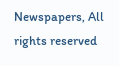Newspapers, All rights reserved